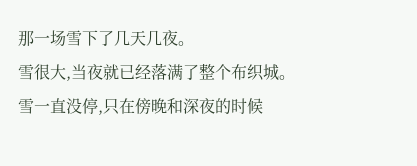那一场雪下了几天几夜。
雪很大,当夜就已经落满了整个布织城。
雪一直没停,只在傍晚和深夜的时候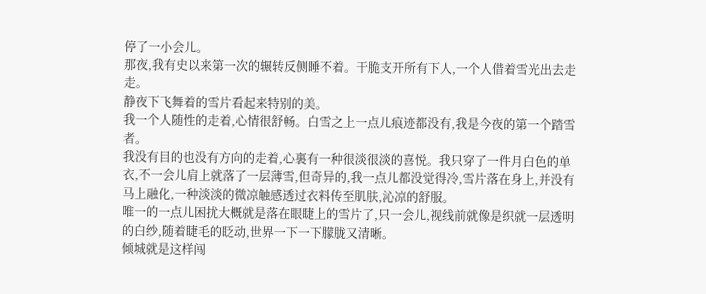停了一小会儿。
那夜,我有史以来第一次的辗转反侧睡不着。干脆支开所有下人,一个人借着雪光出去走走。
静夜下飞舞着的雪片看起来特别的美。
我一个人随性的走着,心情很舒畅。白雪之上一点儿痕迹都没有,我是今夜的第一个踏雪者。
我没有目的也没有方向的走着,心裏有一种很淡很淡的喜悦。我只穿了一件月白色的单衣,不一会儿肩上就落了一层薄雪,但奇异的,我一点儿都没觉得冷,雪片落在身上,并没有马上融化,一种淡淡的微凉触感透过衣料传至肌肤,沁凉的舒服。
唯一的一点儿困扰大概就是落在眼睫上的雪片了,只一会儿,视线前就像是织就一层透明的白纱,随着睫毛的眨动,世界一下一下朦胧又清晰。
倾城就是这样闯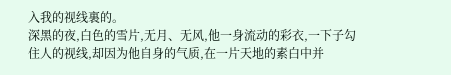入我的视线裏的。
深黑的夜,白色的雪片,无月、无风,他一身流动的彩衣,一下子勾住人的视线,却因为他自身的气质,在一片天地的素白中并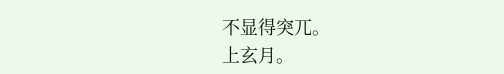不显得突兀。
上玄月。